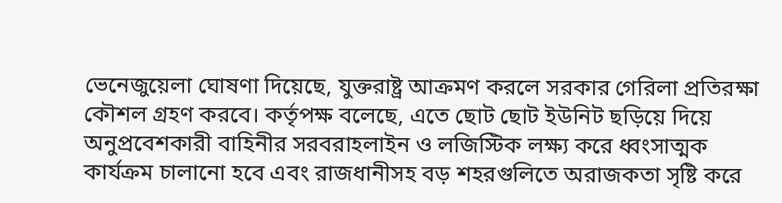ভেনেজুয়েলা ঘোষণা দিয়েছে, যুক্তরাষ্ট্র আক্রমণ করলে সরকার গেরিলা প্রতিরক্ষা কৌশল গ্রহণ করবে। কর্তৃপক্ষ বলেছে, এতে ছোট ছোট ইউনিট ছড়িয়ে দিয়ে অনুপ্রবেশকারী বাহিনীর সরবরাহলাইন ও লজিস্টিক লক্ষ্য করে ধ্বংসাত্মক কার্যক্রম চালানো হবে এবং রাজধানীসহ বড় শহরগুলিতে অরাজকতা সৃষ্টি করে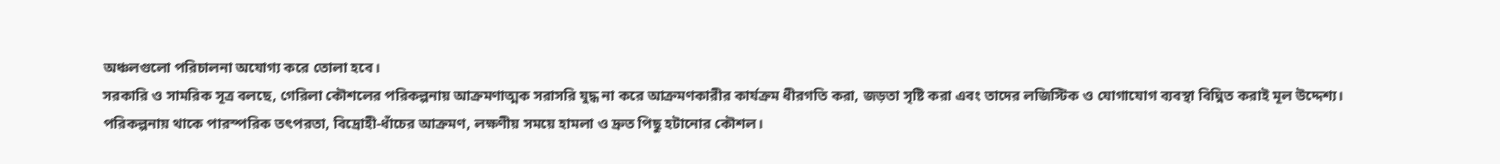অঞ্চলগুলো পরিচালনা অযোগ্য করে তোলা হবে।
সরকারি ও সামরিক সূত্র বলছে, গেরিলা কৌশলের পরিকল্পনায় আক্রমণাত্মক সরাসরি যুদ্ধ না করে আক্রমণকারীর কার্যক্রম ধীরগতি করা, জড়তা সৃষ্টি করা এবং তাদের লজিস্টিক ও যোগাযোগ ব্যবস্থা বিঘ্নিত করাই মূল উদ্দেশ্য। পরিকল্পনায় থাকে পারস্পরিক তৎপরতা, বিদ্রোহী-ধাঁচের আক্রমণ, লক্ষণীয় সময়ে হামলা ও দ্রুত পিছু হটানোর কৌশল।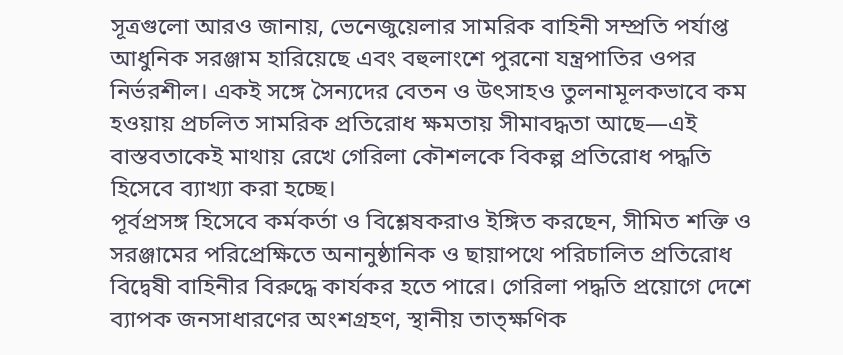সূত্রগুলো আরও জানায়, ভেনেজুয়েলার সামরিক বাহিনী সম্প্রতি পর্যাপ্ত আধুনিক সরঞ্জাম হারিয়েছে এবং বহুলাংশে পুরনো যন্ত্রপাতির ওপর নির্ভরশীল। একই সঙ্গে সৈন্যদের বেতন ও উৎসাহও তুলনামূলকভাবে কম হওয়ায় প্রচলিত সামরিক প্রতিরোধ ক্ষমতায় সীমাবদ্ধতা আছে—এই বাস্তবতাকেই মাথায় রেখে গেরিলা কৌশলকে বিকল্প প্রতিরোধ পদ্ধতি হিসেবে ব্যাখ্যা করা হচ্ছে।
পূর্বপ্রসঙ্গ হিসেবে কর্মকর্তা ও বিশ্লেষকরাও ইঙ্গিত করছেন, সীমিত শক্তি ও সরঞ্জামের পরিপ্রেক্ষিতে অনানুষ্ঠানিক ও ছায়াপথে পরিচালিত প্রতিরোধ বিদ্বেষী বাহিনীর বিরুদ্ধে কার্যকর হতে পারে। গেরিলা পদ্ধতি প্রয়োগে দেশে ব্যাপক জনসাধারণের অংশগ্রহণ, স্থানীয় তাত্ক্ষণিক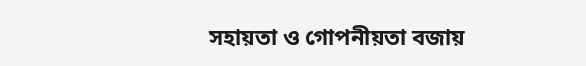সহায়তা ও গোপনীয়তা বজায়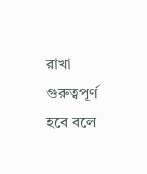রাখা গুরুত্বপূর্ণ হবে বলে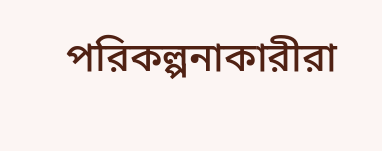পরিকল্পনাকারীরা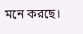মনে করছে।